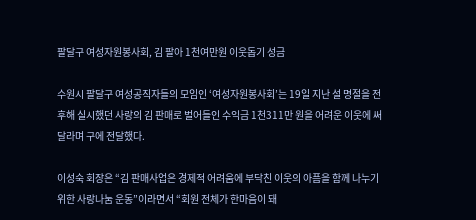팔달구 여성자원봉사회, 김 팔아 1천여만원 이웃돕기 성금

수원시 팔달구 여성공직자들의 모임인 ‘여성자원봉사회’는 19일 지난 설 명절을 전후해 실시했던 사랑의 김 판매로 벌어들인 수익금 1천311만 원을 어려운 이웃에 써달라며 구에 전달했다.

이성숙 회장은 “김 판매사업은 경제적 어려움에 부닥친 이웃의 아픔을 함께 나누기 위한 사랑나눔 운동”이라면서 “회원 전체가 한마음이 돼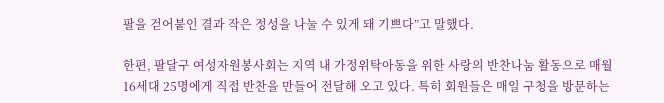팔을 걷어붙인 결과 작은 정성을 나눌 수 있게 돼 기쁘다”고 말했다.

한편, 팔달구 여성자원봉사회는 지역 내 가정위탁아동을 위한 사랑의 반찬나눔 활동으로 매월 16세대 25명에게 직접 반찬을 만들어 전달해 오고 있다. 특히 회원들은 매일 구청을 방문하는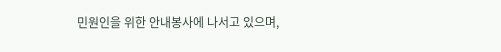민원인을 위한 안내봉사에 나서고 있으며,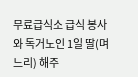무료급식소 급식 봉사와 독거노인 1일 딸(며느리) 해주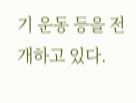기 운동 등을 전개하고 있다.